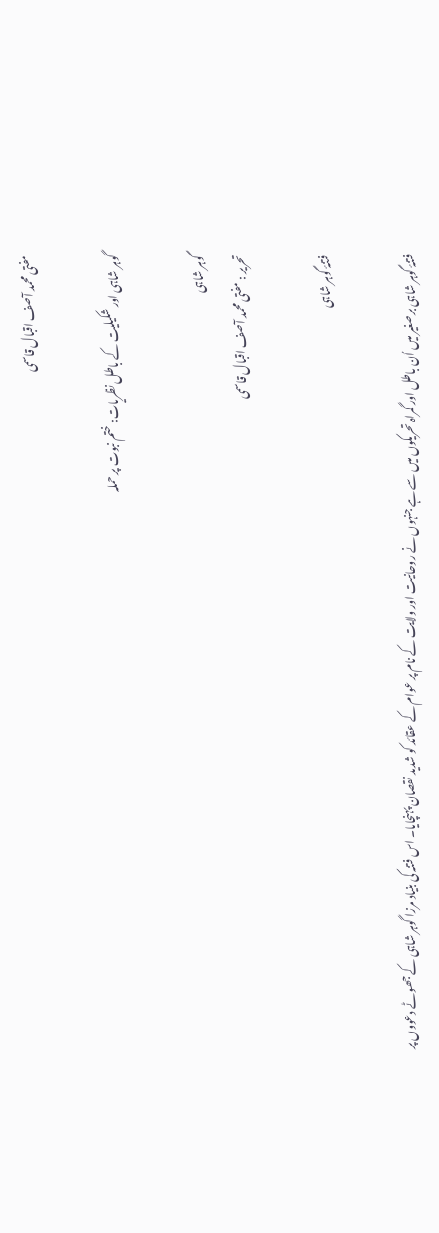مفتی محمد آصف اقبال قاسمی

گوہر شاہی اور شکیلیت کے باطل نظریات: ختم نبوت پر حملہ

گوہر شاہی
تحریر : مفتی محمد آصف اقبال قاسمی

فتنۂ گوہر شاہی

فتنۂ گوہر شاہی برصغیر میں اُن باطل اور گمراہ تحریکوں میں سے ہے جنہوں نے روحانیت اور ولایت کے نام پر عوام کے عقائد کو شدید نقصان پہنچایا۔ اس فتنہ کی بنیاد مرزا گوہر شاہی کے جھوٹے دعووں پر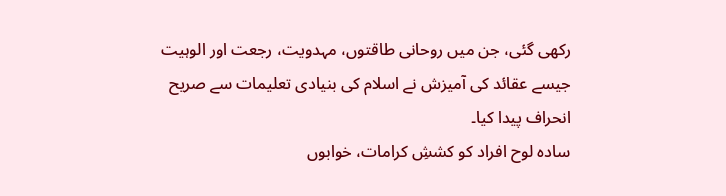رکھی گئی، جن میں روحانی طاقتوں، مہدویت، رجعت اور الوہیت جیسے عقائد کی آمیزش نے اسلام کی بنیادی تعلیمات سے صریح انحراف پیدا کیا۔
سادہ لوح افراد کو کششِ کرامات، خوابوں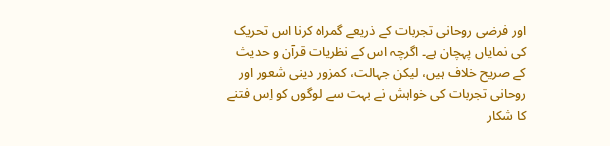اور فرضی روحانی تجربات کے ذریعے گمراہ کرنا اس تحریک کی نمایاں پہچان ہے۔ اگرچہ اس کے نظریات قرآن و حدیث کے صریح خلاف ہیں، لیکن جہالت، کمزور دینی شعور اور روحانی تجربات کی خواہش نے بہت سے لوگوں کو اِس فتنے کا شکار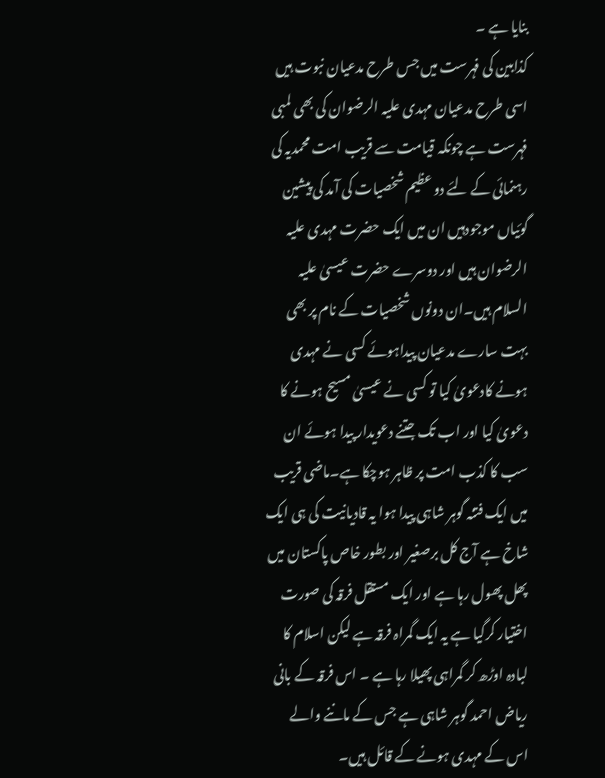بنایا ہے ۔
کذابین کی فہرست میں جس طرح مدعیان نبوت ہیں اسی طرح مدعیان مہدی علیہ الرضوان کی بھی لمبی فہرست ہے چونکہ قیامت سے قریب امت محمدیہ کی رہنمائی کے لئے دو عظیم شخصیات کی آمد کی پیشین گوئیاں موجودہیں ان میں ایک حضرت مہدی علیہ الرضوان ہیں اور دوسرے حضرت عیسیٰ علیہ السلام ہیں۔ان دونوں شخصیات کے نام پر بھی بہت سارے مدعیان پیداہوئے کسی نے مہدی  ہونے کادعویٰ کیا تو کسی نے عیسیٰ مسیح ہونے کا دعویٰ کیا اور اب تک جتنے دعویدار پیدا ہوئے ان سب کا کذب امت پر ظاہر ہوچکا ہے۔ماضی قریب میں ایک فتنہ گوہر شاہی پیدا ہوا یہ قادیانیت کی ہی ایک شاخ ہے آج کل برصغیر اور بطور خاص پاکستان میں پھل پھول رہا ہے اور ایک مستقل فرقہ کی صورت اختیار کرگیا ہے یہ ایک گمراہ فرقہ ہے لیکن اسلام کا لبادہ اوڑھ کر گمراہی پھیلا رہا ہے ۔ اس فرقہ کے بانی ریاض احمد گوہر شاہی ہے جس کے ماننے والے اس کے مہدی ہونے کے قائل ہیں۔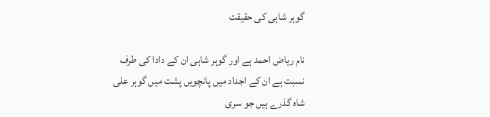گوہر شاہی کی حقیقت

نام ریاض احمد ہے اور گوہر شاہی ان کے دادا کی طرف نسبت ہے ان کے اجداد میں پانچویں پشت میں گوہر علی شاہ گذرے ہیں جو سری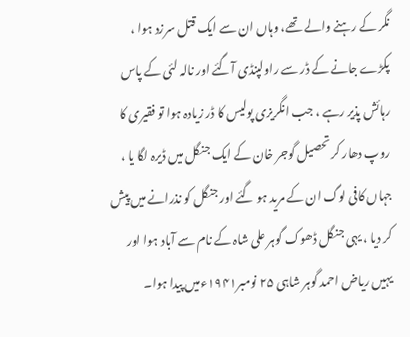نگر کے رہنے والے تھے، وہاں ان سے ایک قتل سرزد ہوا ، پکڑے جانے کے ڈر سے راولپنڈی آگئے اور نالہ لئی کے پاس رہائش پذیر رہے ، جب انگریزی پولیس کا ڈر زیادہ ہوا تو فقیری کا روپ دھار کر تحصیل گوجر خان کے ایک جنگل میں ڈیرہ لگا یا ، جہاں کافی لوگ ان کے مرید ہو گئے اور جنگل کو نذرانے میں پیش کر دیا ، یہی جنگل ڈھوک گوہر علی شاہ کے نام سے آباد ہوا اور یہیں ریاض احمد گوہر شاہی ۲۵ نومبر۱۹۴۱ءمیں پیدا ہوا۔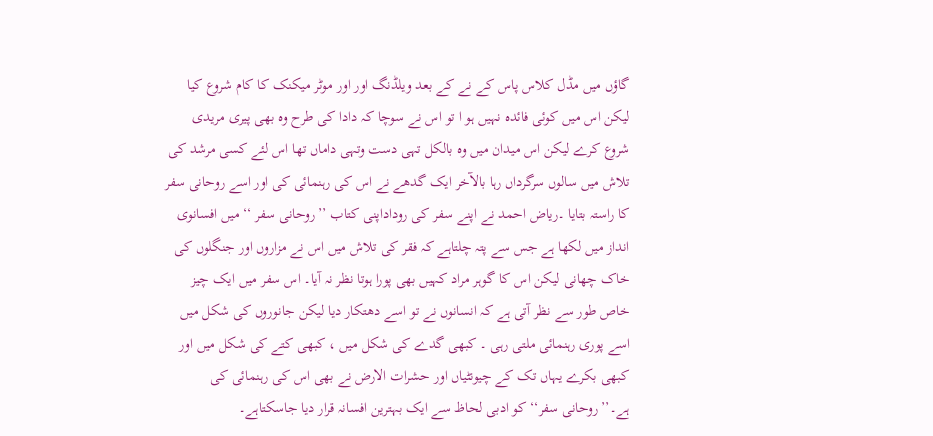گاؤں میں مڈل کلاس پاس کے نے کے بعد ویلڈنگ اور اور موٹر میکنک کا کام شروع کیا لیکن اس میں کوئی فائدہ نہیں ہو ا تو اس نے سوچا کہ دادا کی طرح وہ بھی پیری مریدی شروع کرے لیکن اس میدان میں وہ بالکل تہی دست وتہی داماں تھا اس لئے کسی مرشد کی تلاش میں سالوں سرگرداں رہا بالآخر ایک گدھے نے اس کی رہنمائی کی اور اسے روحانی سفر کا راستہ بتایا ۔ریاض احمد نے اپنے سفر کی روداداپنی کتاب ’’روحانی سفر ‘‘ میں افسانوی انداز میں لکھا ہے جس سے پتہ چلتاہے کہ فقر کی تلاش میں اس نے مزاروں اور جنگلوں کی خاک چھانی لیکن اس کا گوہر مراد کہیں بھی پورا ہوتا نظر نہ آیا۔ اس سفر میں ایک چیز خاص طور سے نظر آتی ہے کہ انسانوں نے تو اسے دھتکار دیا لیکن جانوروں کی شکل میں اسے پوری رہنمائی ملتی رہی ۔ کبھی گدے کی شکل میں ، کبھی کتے کی شکل میں اور کبھی بکرے یہاں تک کے چیونٹیاں اور حشرات الارض نے بھی اس کی رہنمائی کی ہے۔’’روحانی سفر‘‘ کو ادبی لحاظ سے ایک بہترین افسانہ قرار دیا جاسکتاہے۔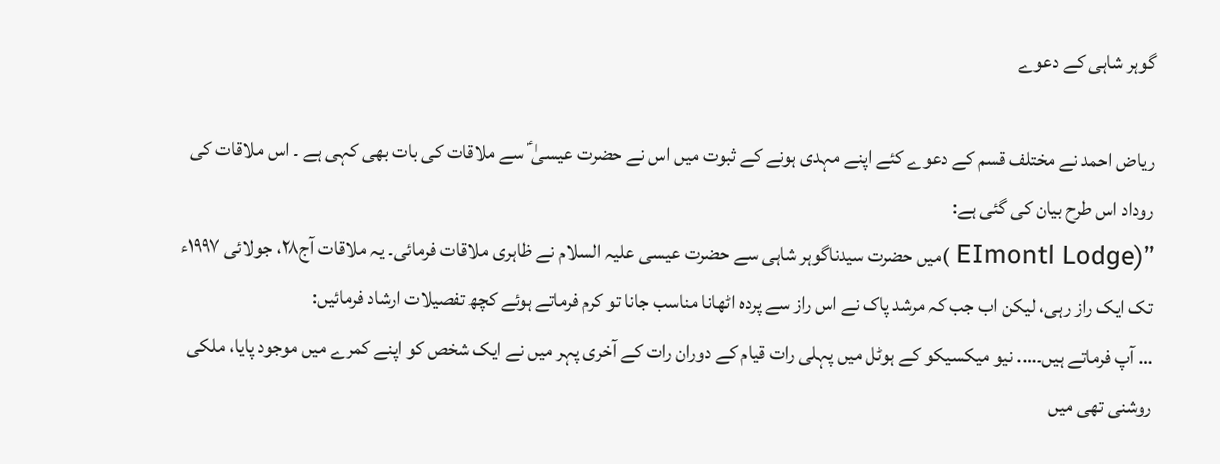گوہر شاہی کے دعوے

ریاض احمد نے مختلف قسم کے دعوے کئے اپنے مہدی ہونے کے ثبوت میں اس نے حضرت عیسیٰ ؑ سے ملاقات کی بات بھی کہی ہے ۔ اس ملاقات کی روداد اس طرح بیان کی گئی ہے:
’’(EImontl Lodge )میں حضرت سیدناگوہر شاہی سے حضرت عیسی علیہ السلام نے ظاہری ملاقات فرمائی۔ یہ ملاقات آج۲۸، جولائی ۱۹۹۷ء تک ایک راز رہی، لیکن اب جب کہ مرشد پاک نے اس راز سے پردہ اٹھانا مناسب جانا تو کرم فرماتے ہوئے کچھ تفصیلات ارشاد فرمائیں:
… آپ فرماتے ہیں۔…. نیو میکسیکو کے ہوٹل میں پہلی رات قیام کے دوران رات کے آخری پہر میں نے ایک شخص کو اپنے کمرے میں موجود پایا، ملکی روشنی تھی میں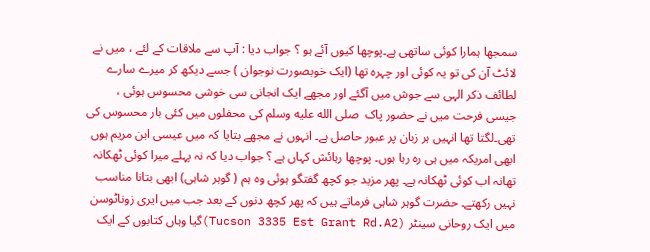سمجھا ہمارا کوئی ساتھی ہے۔پوچھا کیوں آئے ہو ؟ جواب دیا : آپ سے ملاقات کے لئے ، میں نے لائٹ آن کی تو یہ کوئی اور چہرہ تھا (ایک خوبصورت نوجوان ) جسے دیکھ کر میرے سارے لطائف ذکر الہی سے جوش میں آگئے اور مجھے ایک انجانی سی خوشی محسوس ہوئی ، جیسی فرحت میں نے حضور پاک  صلى الله عليه وسلم کی محفلوں میں کئی بار محسوس کی تھی۔لگتا تھا انہیں ہر زبان پر عبور حاصل ہے۔ انہوں نے مجھے بتایا کہ میں عیسی ابن مریم ہوں ابھی امریکہ میں ہی رہ رہا ہوں۔ پوچھا رہائش کہاں ہے ؟ جواب دیا کہ نہ پہلے میرا کوئی ٹھکانہ تھانہ اب کوئی ٹھکانہ ہے۔ پھر مزید جو کچھ گفتگو ہوئی وہ ہم ( گوہر شاہی) ابھی بتانا مناسب نہیں رکھتے۔ حضرت گوہر شاہی فرماتے ہیں کہ پھر کچھ دنوں کے بعد جب میں ایری زوناٹوسن میں ایک روحانی سینٹر (Tucson 3335 Est Grant Rd.A2)گیا وہاں کتابوں کے ایک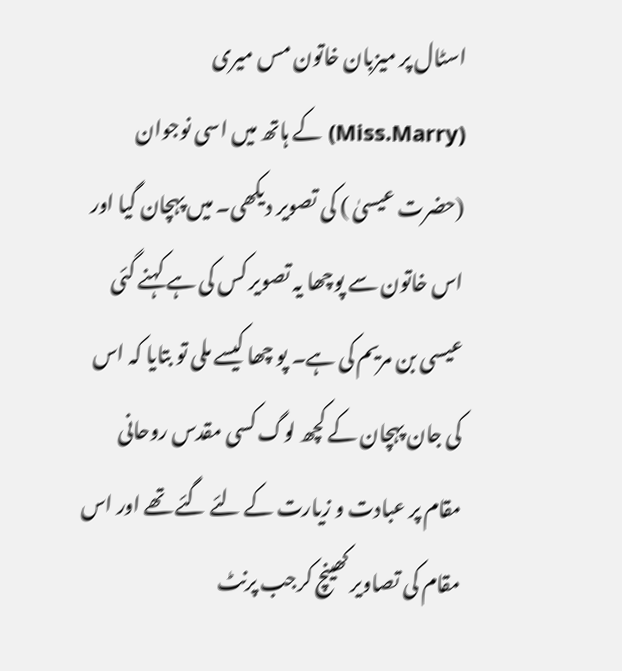اسٹال پر میزبان خاتون مس میری (Miss.Marry) کے ہاتھ میں اسی نوجوان (حضرت عیسیٰ ) کی تصویر دیکھی۔ میں پہچان گیا اور اس خاتون سے پوچھا یہ تصویر کس کی ہے کہنے گئی عیسی بن مریم کی ہے۔ پو چھا کیسے ملی تو بتایا کہ اس کی جان پہچان کے کچھ لوگ کسی مقدس روحانی مقام پر عبادت و زیارت کے لئے گئے تھے اور اس مقام کی تصاویر کھینچ کرجب پرنٹ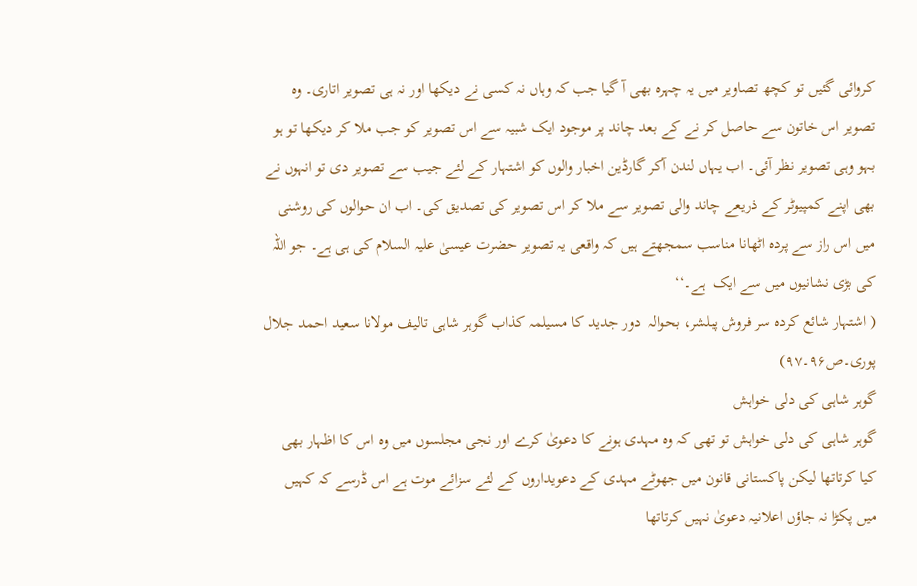کروائی گئیں تو کچھ تصاویر میں یہ چہرہ بھی آ گیا جب کہ وہاں نہ کسی نے دیکھا اور نہ ہی تصویر اتاری۔ وہ تصویر اس خاتون سے حاصل کر نے کے بعد چاند پر موجود ایک شبیہ سے اس تصویر کو جب ملا کر دیکھا تو ہو بہو وہی تصویر نظر آئی۔ اب یہاں لندن آکر گارڈین اخبار والوں کو اشتہار کے لئے جیب سے تصویر دی تو انہوں نے بھی اپنے کمپیوٹر کے ذریعے چاند والی تصویر سے ملا کر اس تصویر کی تصدیق کی۔ اب ان حوالوں کی روشنی میں اس راز سے پردہ اٹھانا مناسب سمجھتے ہیں کہ واقعی یہ تصویر حضرت عیسیٰ علیہ السلام کی ہی ہے۔ جو اللہ کی بڑی نشانیوں میں سے ایک  ہے۔‘‘
( اشتہار شائع کردہ سر فروش پبلشر، بحوالہ  دور جدید کا مسیلمہ کذاب گوہر شاہی تالیف مولانا سعید احمد جلال پوری۔ص۹۶۔۹۷)
گوہر شاہی کی دلی خواہش
گوہر شاہی کی دلی خواہش تو تھی کہ وہ مہدی ہونے کا دعویٰ کرے اور نجی مجلسوں میں وہ اس کا اظہار بھی کیا کرتاتھا لیکن پاکستانی قانون میں جھوٹے مہدی کے دعویداروں کے لئے سزائے موت ہے اس ڈرسے کہ کہیں میں پکڑا نہ جاؤں اعلانیہ دعویٰ نہیں کرتاتھا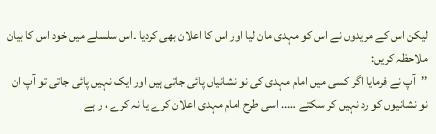لیکن اس کے مریدوں نے اس کو مہدی مان لیا اور اس کا اعلان بھی کردیا ۔اس سلسلے میں خود اس کا بیان ملاحظہ کریں:
’’آپ نے فرمایا اگر کسی میں امام مہدی کی نو نشانیاں پائی جاتی ہیں اور ایک نہیں پائی جاتی تو آپ ان نو نشانیوں کو رد نہیں کر سکتے ….. اسی طرح امام مہدی اعلان کرے یا نہ کرے ، ر ہے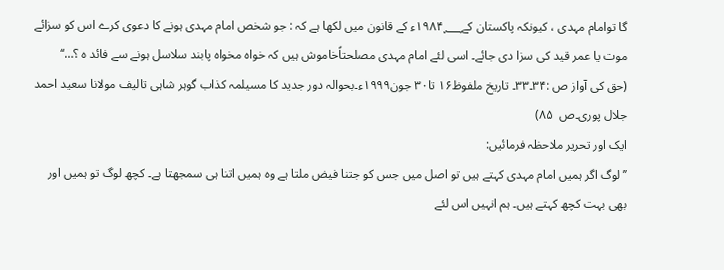گا توامام مہدی ، کیونکہ پاکستان کے۱۹۸۴؁ء کے قانون میں لکھا ہے کہ : جو شخص امام مہدی ہونے کا دعوی کرے اس کو سزائے موت یا عمر قید کی سزا دی جائے۔ اسی لئے امام مہدی مصلحتاًخاموش ہیں کہ خواہ مخواہ پابند سلاسل ہونے سے فائد ہ ؟…‘‘
(حق کی آواز ص :۳۴۔۳۳۔ تاریخ ملفوظ۱۶ تا۳۰ جون۱۹۹۹ء۔بحوالہ دور جدید کا مسیلمہ کذاب گوہر شاہی تالیف مولانا سعید احمد جلال پوری۔ص  ۸۵)
ایک اور تحریر ملاحظہ فرمائیں:
’’لوگ اگر ہمیں امام مہدی کہتے ہیں تو اصل میں جس کو جتنا فیض ملتا ہے وہ ہمیں اتنا ہی سمجھتا ہے۔ کچھ لوگ تو ہمیں اور بھی بہت کچھ کہتے ہیں۔ ہم انہیں اس لئے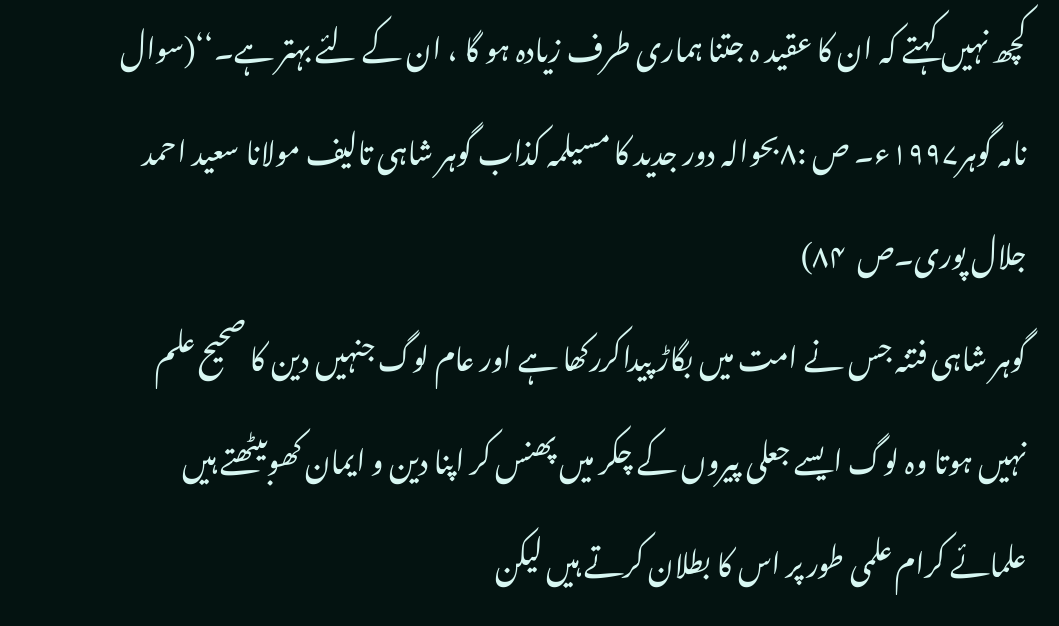کچھ نہیں کہتے کہ ان کا عقید ہ جتنا ہماری طرف زیادہ ہو گا ، ان کے لئے بہتر ہے۔‘‘(سوال نامہ گوہر۱۹۹۷ء۔ ص :۸بحوالہ دور جدید کا مسیلمہ کذاب گوہر شاہی تالیف مولانا سعید احمد جلال پوری۔ص  ۸۴)
گوہر شاہی فتنہ جس نے امت میں بگاڑ پیداکررکھا ہے اور عام لوگ جنہیں دین کا صحیح علم نہیں ہوتا وہ لوگ ایسے جعلی پیروں کے چکر میں پھنس کر اپنا دین و ایمان کھوبیٹھتے ہیں علمائے کرام علمی طور پر اس کا بطلان کرتے ہیں لیکن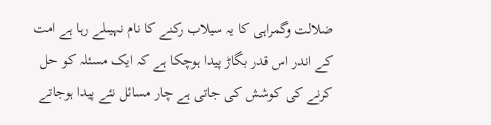ضلالت وگمراہی کا یہ سیلاب رکنے کا نام نہیںلے رہا ہے امت کے اندر اس قدر بگاڑ پیدا ہوچکا ہے کہ ایک مسئلہ کو حل کرنے کی کوشش کی جاتی ہے چار مسائل نئے پیدا ہوجاتے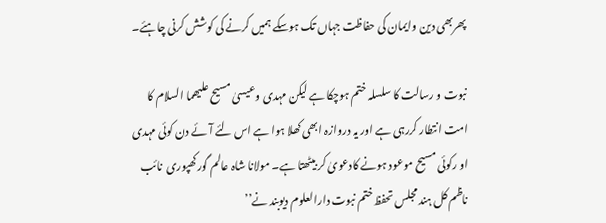پھربھی دین وایمان کی حفاظت جہاں تک ہوسکے ہمیں کرنے کی کوشش کرنی چاہئے۔

نبوت و رسالت کا سلسلہ ختم ہوچکا ہے لیکن مہدی وعیسیٰ مسیح علیھما السلام کا امت انتطار کررہی ہے اور یہ دروازہ ابھی کھلا ہوا ہے اس لئے آئے دن کوئی مہدی او رکوئی مسیح موعود ہونے کادعویٰ کر بیٹھتا ہے۔ مولانا شاہ عالم گورکھپوری  نائب ناظم کل ہند مجلس تحفظ ختم نبوت دارالعلوم دیوبند نے’’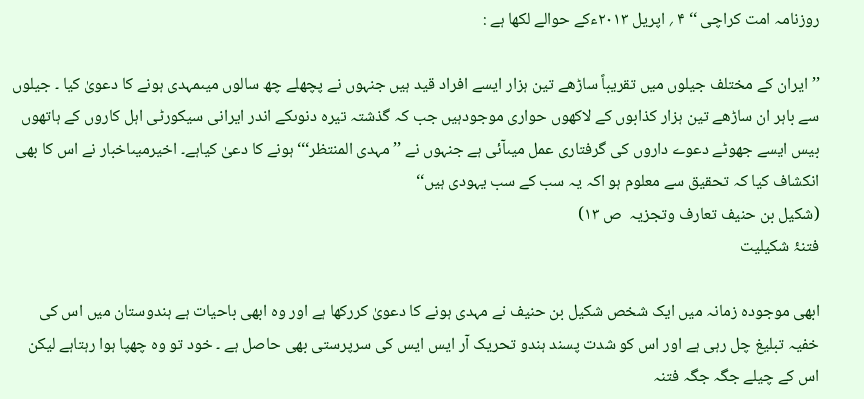روزنامہ امت کراچی ‘‘ ۴ ؍ اپریل ۲۰۱۳ءکے حوالے لکھا ہے :

’’ایران کے مختلف جیلوں میں تقریباً ساڑھے تین ہزار ایسے افراد قید ہیں جنہوں نے پچھلے چھ سالوں میںمہدی ہونے کا دعویٰ کیا ۔ جیلوں سے باہر ان ساڑھے تین ہزار کذابوں کے لاکھوں حواری موجودہیں جب کہ گذشتہ تیرہ دنوںکے اندر ایرانی سیکورٹی اہل کاروں کے ہاتھوں بیس ایسے جھوٹے دعوے داروں کی گرفتاری عمل میںآئی ہے جنہوں نے ’’مہدی المنتظر‘‘‘ ہونے کا دعیٰ کیاہے۔ اخیرمیںاخبار نے اس کا بھی انکشاف کیا کہ تحقیق سے معلوم ہو اکہ یہ سب کے سب یہودی ہیں‘‘
(شکیل بن حنیف تعارف وتجزیہ  ص ۱۳)
فتنۂ شکیلیت

ابھی موجودہ زمانہ میں ایک شخص شکیل بن حنیف نے مہدی ہونے کا دعویٰ کررکھا ہے اور وہ ابھی باحیات ہے ہندوستان میں اس کی خفیہ تبلیغ چل رہی ہے اور اس کو شدت پسند ہندو تحریک آر ایس ایس کی سرپرستی بھی حاصل ہے ۔ خود تو وہ چھپا ہوا رہتاہے لیکن اس کے چیلے جگہ جگہ فتنہ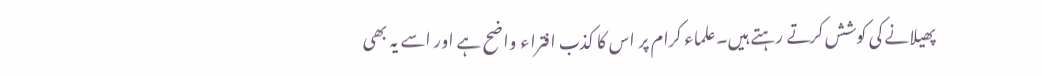پھیلانے کی کوشش کرتے رہتے ہیں۔علماء کرام پر اس کا کذب افتراء واضح ہے اور اسے یہ بھی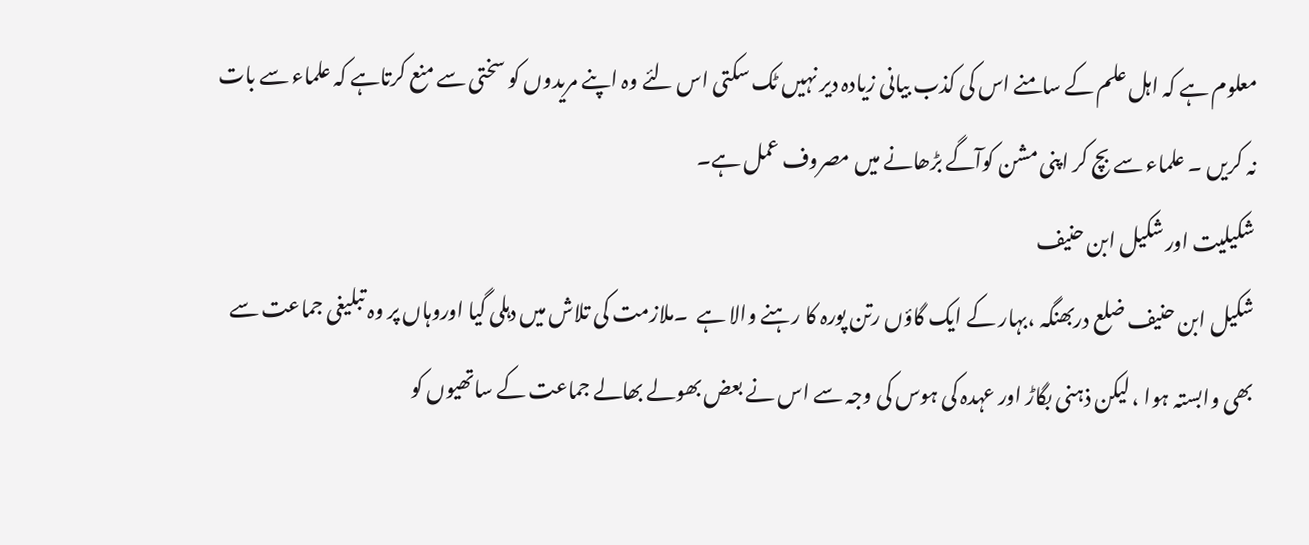معلوم ہے کہ اہل علم کے سامنے اس کی کذب بیانی زیادہ دیر نہیں ٹک سکتی اس لئے وہ اپنے مریدوں کو سختی سے منع کرتاہے کہ علماء سے بات نہ کریں ۔ علماء سے بچ کر اپنی مشن کوآگے بڑھانے میں مصروف عمل ہے۔
شکیلیت اور شکیل ابن حنیف
شکیل ابن حنیف ضلع دربھنگہ ،بہار کے ایک گاؤں رتن پورہ کا رہنے والا ہے  ۔ملازمت کی تلاش میں دہلی گیا اوروہاں پر وہ تبلیغی جماعت سے بھی وابستہ ہوا ، لیکن ذہنی بگاڑ اور عہدہ کی ہوس کی وجہ سے اس نے بعض بھولے بھالے جماعت کے ساتھیوں کو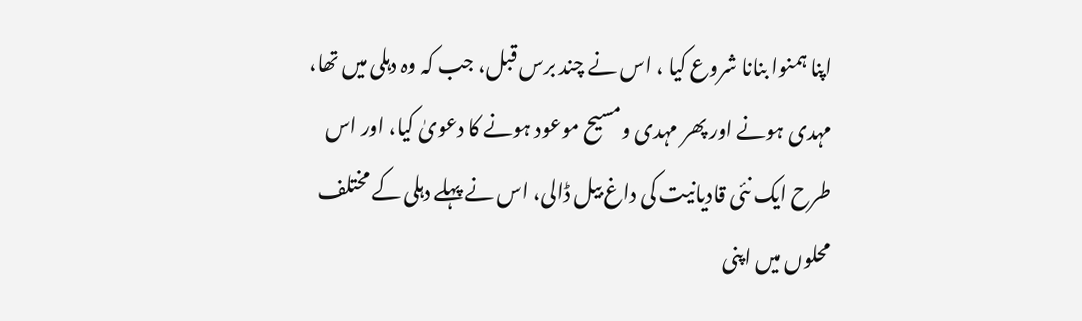اپنا ہمنوا بنانا شروع کیا ، اس نے چند برس قبل، جب کہ وہ دہلی میں تھا، مہدی ہونے اور پھر مہدی ومسیح موعود ہونے کا دعویٰ کیا، اور اس طرح ایک نئی قادیانیت کی داغ بیل ڈالی، اس نے پہلے دہلی کے مختلف محلوں میں اپنی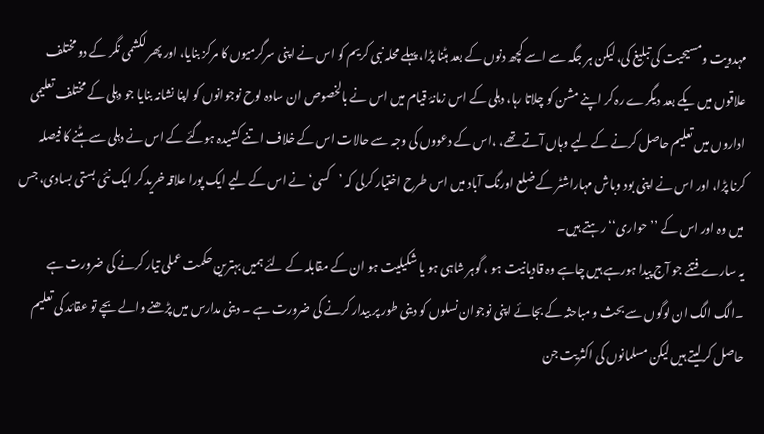مہدویت ومسیحیت کی تبلیغ کی، لیکن ہر جگہ سے اسے کچھ دنوں کے بعد ہٹنا پڑا، پہلے محلہ نبی کریم کو اس نے اپنی سرگرمیوں کا مرکز بنایا، اور پھر لکشمی نگر کے دو مختلف علاقوں میں یکے بعد دیگرے رہ کر اپنے مشن کو چلاتا رہا، دہلی کے اس زمانۂ قیام میں اس نے بالخصوص ان سادہ لوح نوجوانوں کو اپنا نشانہ بنایا جو دہلی کے مختلف تعلیمی اداروں میں تعلیم حاصل کرنے کے لیے وہاں آتے تھے، ،اس کے دعووں کی وجہ سے حالات اس کے خلاف اتنے کشیدہ ہوگئے کے اس نے دہلی سے ہٹنے کا فیصلہ کرنا پڑا، اور اس نے اپنی بود وباش مہاراشٹر کے ضلع اورنگ آباد میں اس طرح اختیار کرلی کہ ’کسی‘ نے اس کے لیے ایک پورا علاقہ خرید کر ایک نئی بستی بسادی، جس میں وہ اور اس کے ’’حواری‘‘ رہتے ہیں۔
یہ سارے فتنے جو آج پیدا ہورہے ہیں چاہے وہ قادیانیت ہو ، گوہر شاہی ہو یا شکیلیت ہو ان کے مقابلہ کے لئے ہمیں بہترین حکمت عملی تیار کرنے کی ضرورت ہے ۔الگ الگ ان لوگوں سے بحث و مباحثہ کے بجائے اپنی نوجوان نسلوں کو دینی طور پر بیدار کرنے کی ضرورت ہے ۔ دینی مدارس میں پڑھنے والے بچے تو عقائد کی تعلیم حاصل کرلیتے ہیں لیکن مسلمانوں کی اکثریت جن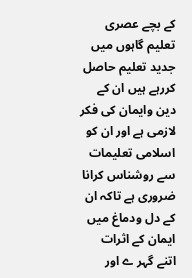کے بچے عصری تعلیم گاہوں میں جدید تعلیم حاصل کررہے ہیں ان کے دین وایمان کی فکر لازمی ہے اور ان کو اسلامی تعلیمات سے روشناس کرانا ضروری ہے تاکہ ان کے دل ودماغ میں ایمان کے اثرات اتنے گہر ے اور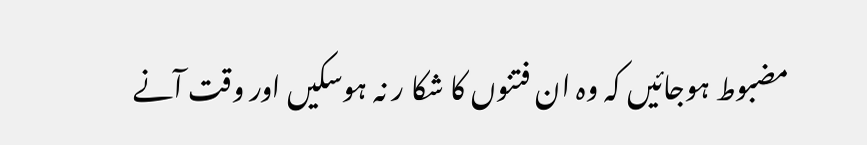مضبوط ہوجائیں کہ وہ ان فتنوں کا شکا ر نہ ہوسکیں اور وقت آنے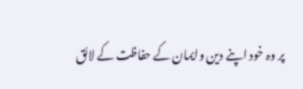پر وہ خود اپنے دین وایمان کے حفاظت کے لائق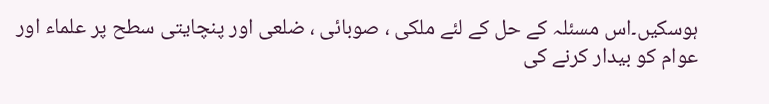ہوسکیں۔اس مسئلہ کے حل کے لئے ملکی ، صوبائی ، ضلعی اور پنچایتی سطح پر علماء اور عوام کو بیدار کرنے کی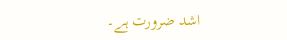اشد ضرورت ہے۔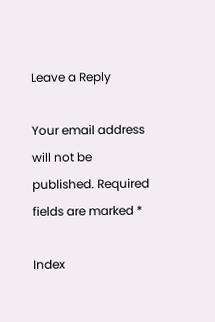Leave a Reply

Your email address will not be published. Required fields are marked *

Index